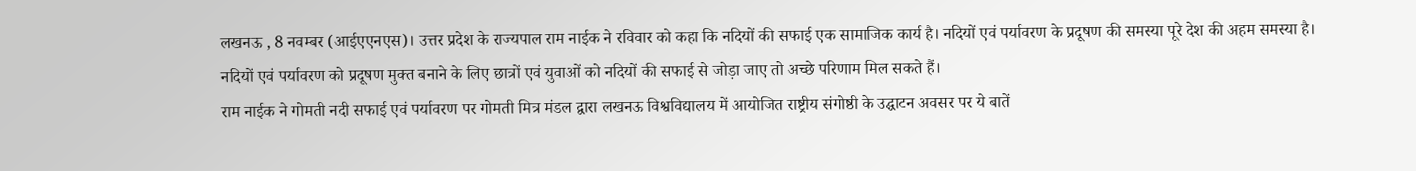लखनऊ , 8 नवम्बर (आईएएनएस)। उत्तर प्रदेश के राज्यपाल राम नाईक ने रविवार को कहा कि नदियों की सफाई एक सामाजिक कार्य है। नदियों एवं पर्यावरण के प्रदूषण की समस्या पूरे देश की अहम समस्या है। नदियों एवं पर्यावरण को प्रदूषण मुक्त बनाने के लिए छात्रों एवं युवाओं को नदियों की सफाई से जोड़ा जाए तो अच्छे परिणाम मिल सकते हैं।
राम नाईक ने गोमती नदी सफाई एवं पर्यावरण पर गोमती मित्र मंडल द्वारा लखनऊ विश्वविद्यालय में आयोजित राष्ट्रीय संगोष्ठी के उद्घाटन अवसर पर ये बातें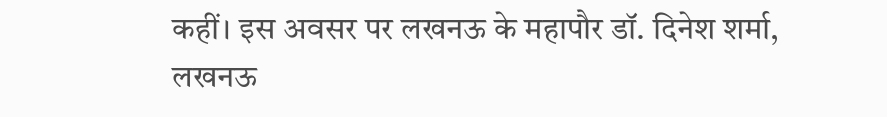कहीं। इस अवसर पर लखनऊ के महापौर डॉ. दिनेश शर्मा, लखनऊ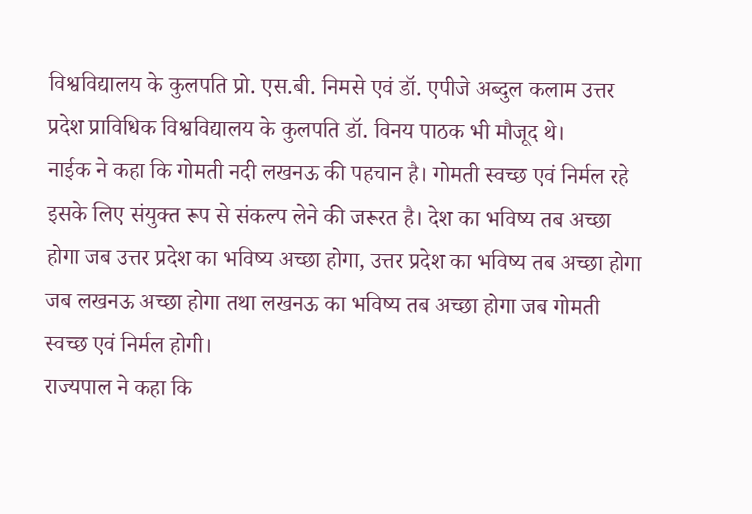विश्वविद्यालय के कुलपति प्रो. एस.बी. निमसे एवं डॉ. एपीजे अब्दुल कलाम उत्तर प्रदेश प्राविधिक विश्वविद्यालय के कुलपति डॉ. विनय पाठक भी मौजूद थे।
नाईक ने कहा कि गोमती नदी लखनऊ की पहचान है। गोमती स्वच्छ एवं निर्मल रहे इसके लिए संयुक्त रूप से संकल्प लेने की जरूरत है। देश का भविष्य तब अच्छा होगा जब उत्तर प्रदेश का भविष्य अच्छा होगा, उत्तर प्रदेश का भविष्य तब अच्छा होगा जब लखनऊ अच्छा होगा तथा लखनऊ का भविष्य तब अच्छा होगा जब गोमती स्वच्छ एवं निर्मल होगी।
राज्यपाल ने कहा कि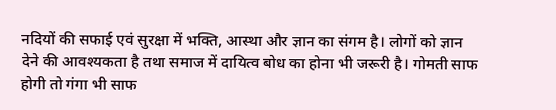नदियों की सफाई एवं सुरक्षा में भक्ति, आस्था और ज्ञान का संगम है। लोगों को ज्ञान देने की आवश्यकता है तथा समाज में दायित्व बोध का होना भी जरूरी है। गोमती साफ होगी तो गंगा भी साफ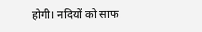होगी। नदियों को साफ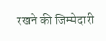रखने की जिम्मेदारी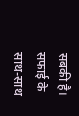सबकी है। सफाई के साथ-साथ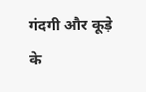गंदगी और कूड़े के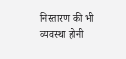निस्तारण की भी व्यवस्था होनी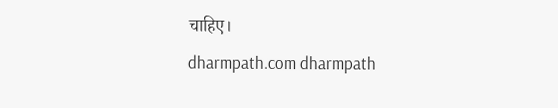चाहिए।
dharmpath.com dharmpath